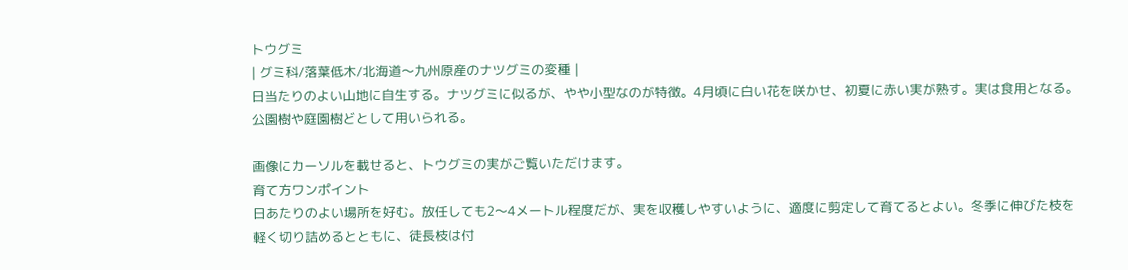トウグミ
| グミ科/落葉低木/北海道〜九州原産のナツグミの変種 |
日当たりのよい山地に自生する。ナツグミに似るが、やや小型なのが特徴。4月頃に白い花を咲かせ、初夏に赤い実が熟す。実は食用となる。公園樹や庭園樹どとして用いられる。

画像にカーソルを載せると、トウグミの実がご覧いただけます。
育て方ワンポイント
日あたりのよい場所を好む。放任しても2〜4メートル程度だが、実を収穫しやすいように、適度に剪定して育てるとよい。冬季に伸びた枝を軽く切り詰めるとともに、徒長枝は付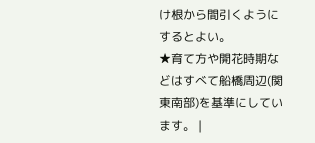け根から間引くようにするとよい。
★育て方や開花時期などはすべて船橋周辺(関東南部)を基準にしています。 |